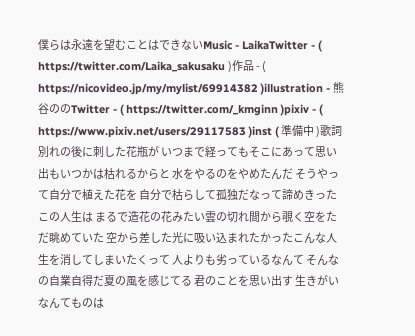僕らは永遠を望むことはできないMusic - LaikaTwitter - ( https://twitter.com/Laika_sakusaku )作品 - ( https://nicovideo.jp/my/mylist/69914382 )illustration - 熊谷ののTwitter - ( https://twitter.com/_kmginn )pixiv - ( https://www.pixiv.net/users/29117583 )inst ( 準備中 )歌詞別れの後に刺した花瓶が いつまで経ってもそこにあって思い出もいつかは枯れるからと 水をやるのをやめたんだ そうやって自分で植えた花を 自分で枯らして孤独だなって諦めきったこの人生は まるで造花の花みたい雲の切れ間から覗く空をただ眺めていた 空から差した光に吸い込まれたかったこんな人生を消してしまいたくって 人よりも劣っているなんて そんなの自業自得だ夏の風を感じてる 君のことを思い出す 生きがいなんてものは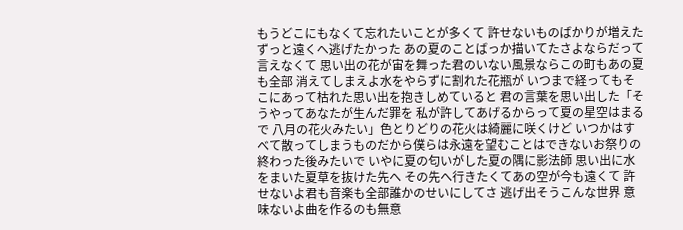もうどこにもなくて忘れたいことが多くて 許せないものばかりが増えたずっと遠くへ逃げたかった あの夏のことばっか描いてたさよならだって言えなくて 思い出の花が宙を舞った君のいない風景ならこの町もあの夏も全部 消えてしまえよ水をやらずに割れた花瓶が いつまで経ってもそこにあって枯れた思い出を抱きしめていると 君の言葉を思い出した「そうやってあなたが生んだ罪を 私が許してあげるからって夏の星空はまるで 八月の花火みたい」色とりどりの花火は綺麗に咲くけど いつかはすべて散ってしまうものだから僕らは永遠を望むことはできないお祭りの終わった後みたいで いやに夏の匂いがした夏の隅に影法師 思い出に水をまいた夏草を抜けた先へ その先へ行きたくてあの空が今も遠くて 許せないよ君も音楽も全部誰かのせいにしてさ 逃げ出そうこんな世界 意味ないよ曲を作るのも無意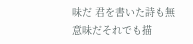味だ 君を書いた詩も無意味だそれでも描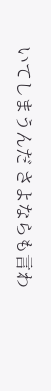いてしまうんだ さよならも言わ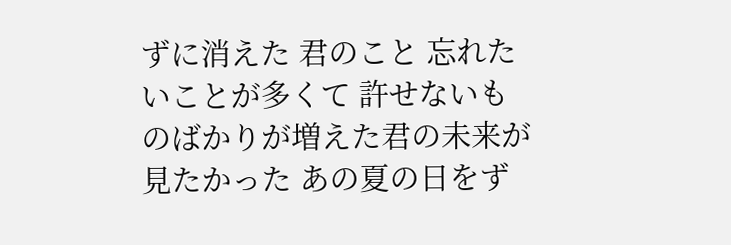ずに消えた 君のこと 忘れたいことが多くて 許せないものばかりが増えた君の未来が見たかった あの夏の日をず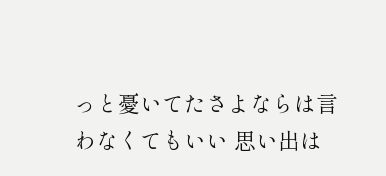っと憂いてたさよならは言わなくてもいい 思い出は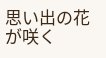思い出の花が咲く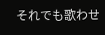それでも歌わせ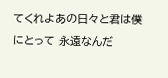てくれよあの日々と君は僕にとって 永遠なんだ